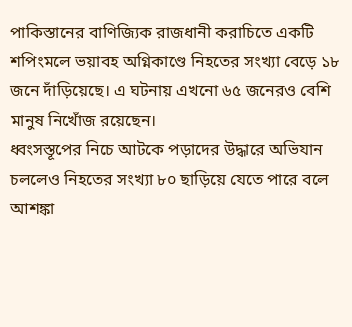পাকিস্তানের বাণিজ্যিক রাজধানী করাচিতে একটি শপিংমলে ভয়াবহ অগ্নিকাণ্ডে নিহতের সংখ্যা বেড়ে ১৮ জনে দাঁড়িয়েছে। এ ঘটনায় এখনো ৬৫ জনেরও বেশি মানুষ নিখোঁজ রয়েছেন।
ধ্বংসস্তূপের নিচে আটকে পড়াদের উদ্ধারে অভিযান চললেও নিহতের সংখ্যা ৮০ ছাড়িয়ে যেতে পারে বলে আশঙ্কা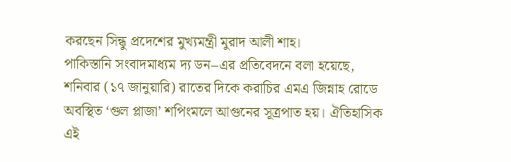করছেন সিন্ধু প্রদেশের মুখ্যমন্ত্রী মুরাদ আলী শাহ।
পাকিস্তানি সংবাদমাধ্যম দ্য ডন–এর প্রতিবেদনে বলা হয়েছে, শনিবার (১৭ জানুয়ারি) রাতের দিকে করাচির এমএ জিন্নাহ রোডে অবস্থিত ‘গুল প্লাজা’ শপিংমলে আগুনের সূত্রপাত হয়। ঐতিহাসিক এই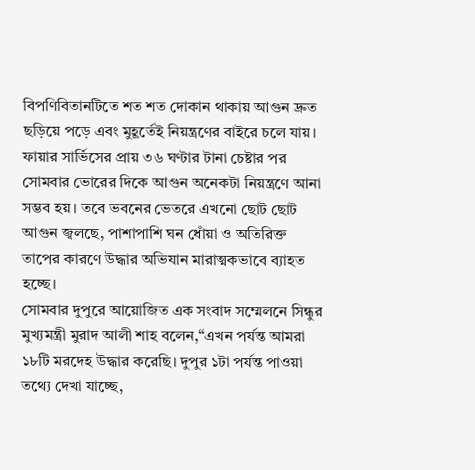বিপণিবিতানটিতে শত শত দোকান থাকায় আগুন দ্রুত ছড়িয়ে পড়ে এবং মুহূর্তেই নিয়ন্ত্রণের বাইরে চলে যায়।
ফায়ার সার্ভিসের প্রায় ৩৬ ঘণ্টার টানা চেষ্টার পর সোমবার ভোরের দিকে আগুন অনেকটা নিয়ন্ত্রণে আনা সম্ভব হয়। তবে ভবনের ভেতরে এখনো ছোট ছোট আগুন জ্বলছে, পাশাপাশি ঘন ধোঁয়া ও অতিরিক্ত তাপের কারণে উদ্ধার অভিযান মারাত্মকভাবে ব্যাহত হচ্ছে।
সোমবার দুপুরে আয়োজিত এক সংবাদ সম্মেলনে সিন্ধুর মুখ্যমন্ত্রী মুরাদ আলী শাহ বলেন,“এখন পর্যন্ত আমরা ১৮টি মরদেহ উদ্ধার করেছি। দুপুর ১টা পর্যন্ত পাওয়া তথ্যে দেখা যাচ্ছে,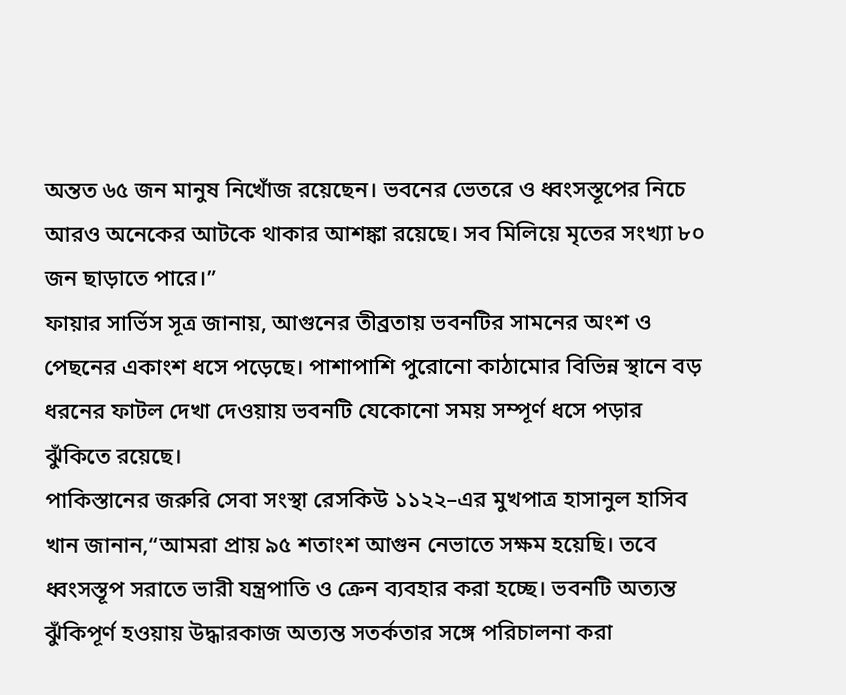অন্তত ৬৫ জন মানুষ নিখোঁজ রয়েছেন। ভবনের ভেতরে ও ধ্বংসস্তূপের নিচে আরও অনেকের আটকে থাকার আশঙ্কা রয়েছে। সব মিলিয়ে মৃতের সংখ্যা ৮০ জন ছাড়াতে পারে।”
ফায়ার সার্ভিস সূত্র জানায়, আগুনের তীব্রতায় ভবনটির সামনের অংশ ও পেছনের একাংশ ধসে পড়েছে। পাশাপাশি পুরোনো কাঠামোর বিভিন্ন স্থানে বড় ধরনের ফাটল দেখা দেওয়ায় ভবনটি যেকোনো সময় সম্পূর্ণ ধসে পড়ার ঝুঁকিতে রয়েছে।
পাকিস্তানের জরুরি সেবা সংস্থা রেসকিউ ১১২২–এর মুখপাত্র হাসানুল হাসিব খান জানান,“আমরা প্রায় ৯৫ শতাংশ আগুন নেভাতে সক্ষম হয়েছি। তবে ধ্বংসস্তূপ সরাতে ভারী যন্ত্রপাতি ও ক্রেন ব্যবহার করা হচ্ছে। ভবনটি অত্যন্ত ঝুঁকিপূর্ণ হওয়ায় উদ্ধারকাজ অত্যন্ত সতর্কতার সঙ্গে পরিচালনা করা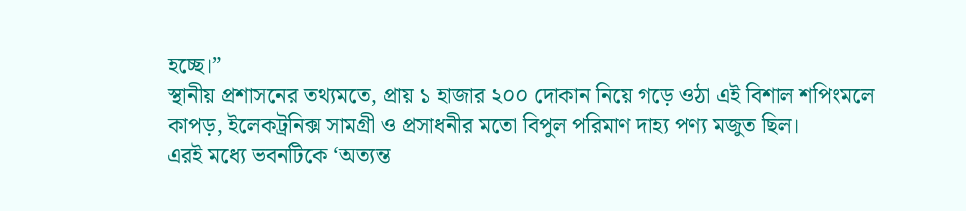হচ্ছে।”
স্থানীয় প্রশাসনের তথ্যমতে, প্রায় ১ হাজার ২০০ দোকান নিয়ে গড়ে ওঠা এই বিশাল শপিংমলে কাপড়, ইলেকট্রনিক্স সামগ্রী ও প্রসাধনীর মতো বিপুল পরিমাণ দাহ্য পণ্য মজুত ছিল।
এরই মধ্যে ভবনটিকে ‘অত্যন্ত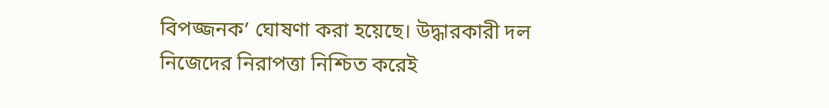বিপজ্জনক’ ঘোষণা করা হয়েছে। উদ্ধারকারী দল নিজেদের নিরাপত্তা নিশ্চিত করেই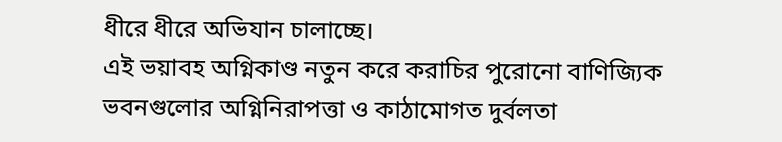ধীরে ধীরে অভিযান চালাচ্ছে।
এই ভয়াবহ অগ্নিকাণ্ড নতুন করে করাচির পুরোনো বাণিজ্যিক ভবনগুলোর অগ্নিনিরাপত্তা ও কাঠামোগত দুর্বলতা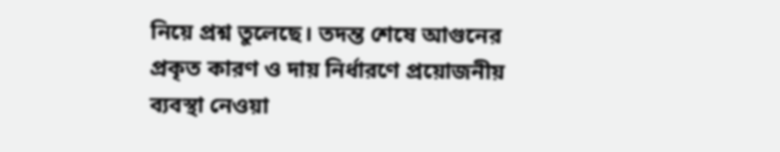নিয়ে প্রশ্ন তুলেছে। তদন্ত শেষে আগুনের প্রকৃত কারণ ও দায় নির্ধারণে প্রয়োজনীয় ব্যবস্থা নেওয়া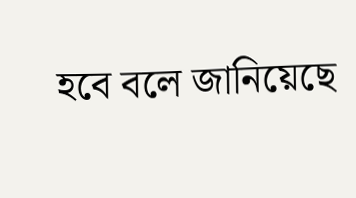হবে বলে জানিয়েছে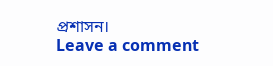প্রশাসন।
Leave a comment